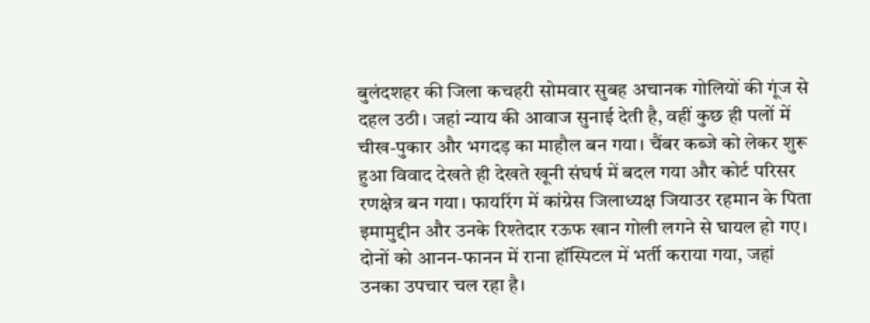बुलंदशहर की जिला कचहरी सोमवार सुबह अचानक गोलियों की गूंज से दहल उठी। जहां न्याय की आवाज सुनाई देती है, वहीं कुछ ही पलों में चीख-पुकार और भगदड़ का माहौल बन गया। चैंबर कब्जे को लेकर शुरू हुआ विवाद देखते ही देखते खूनी संघर्ष में बदल गया और कोर्ट परिसर रणक्षेत्र बन गया। फायरिंग में कांग्रेस जिलाध्यक्ष जियाउर रहमान के पिता इमामुद्दीन और उनके रिश्तेदार रऊफ खान गोली लगने से घायल हो गए। दोनों को आनन-फानन में राना हॉस्पिटल में भर्ती कराया गया, जहां उनका उपचार चल रहा है।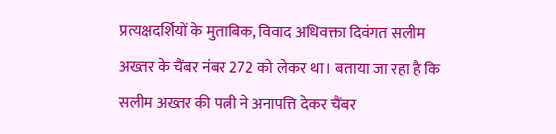प्रत्यक्षदर्शियों के मुताबिक, विवाद अधिवक्ता दिवंगत सलीम अख्तर के चैंबर नंबर 272 को लेकर था। बताया जा रहा है कि सलीम अख्तर की पत्नी ने अनापत्ति देकर चैंबर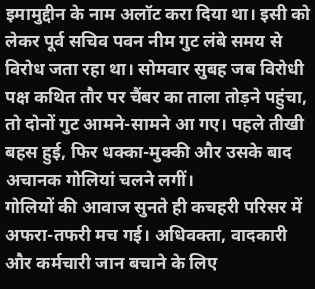इमामुद्दीन के नाम अलॉट करा दिया था। इसी को लेकर पूर्व सचिव पवन नीम गुट लंबे समय से विरोध जता रहा था। सोमवार सुबह जब विरोधी पक्ष कथित तौर पर चैंबर का ताला तोड़ने पहुंचा, तो दोनों गुट आमने-सामने आ गए। पहले तीखी बहस हुई, फिर धक्का-मुक्की और उसके बाद अचानक गोलियां चलने लगीं।
गोलियों की आवाज सुनते ही कचहरी परिसर में अफरा-तफरी मच गई। अधिवक्ता, वादकारी और कर्मचारी जान बचाने के लिए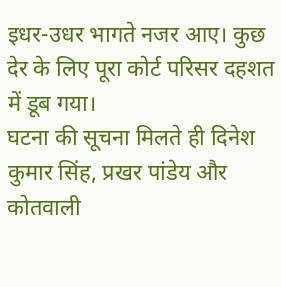इधर-उधर भागते नजर आए। कुछ देर के लिए पूरा कोर्ट परिसर दहशत में डूब गया।
घटना की सूचना मिलते ही दिनेश कुमार सिंह, प्रखर पांडेय और कोतवाली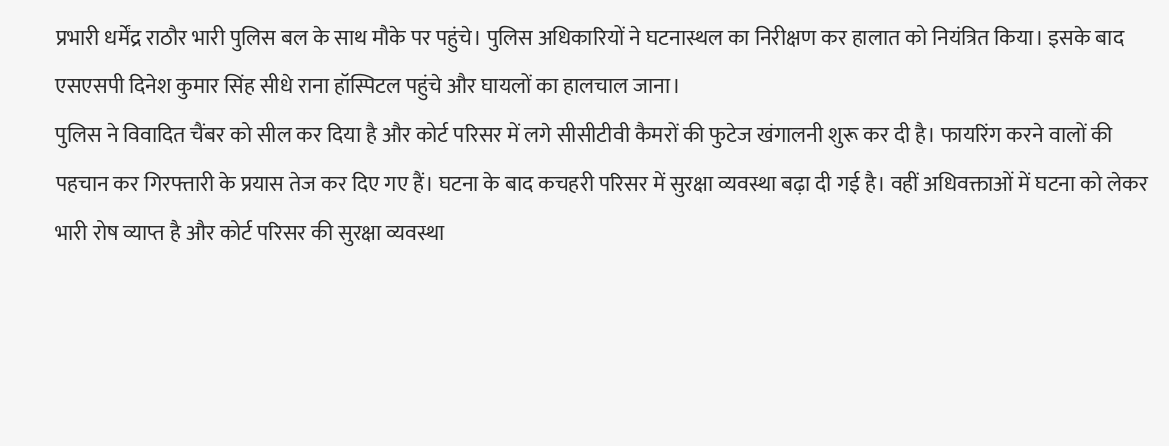प्रभारी धर्मेंद्र राठौर भारी पुलिस बल के साथ मौके पर पहुंचे। पुलिस अधिकारियों ने घटनास्थल का निरीक्षण कर हालात को नियंत्रित किया। इसके बाद एसएसपी दिनेश कुमार सिंह सीधे राना हॉस्पिटल पहुंचे और घायलों का हालचाल जाना।
पुलिस ने विवादित चैंबर को सील कर दिया है और कोर्ट परिसर में लगे सीसीटीवी कैमरों की फुटेज खंगालनी शुरू कर दी है। फायरिंग करने वालों की पहचान कर गिरफ्तारी के प्रयास तेज कर दिए गए हैं। घटना के बाद कचहरी परिसर में सुरक्षा व्यवस्था बढ़ा दी गई है। वहीं अधिवक्ताओं में घटना को लेकर भारी रोष व्याप्त है और कोर्ट परिसर की सुरक्षा व्यवस्था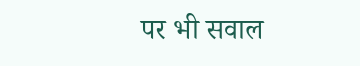पर भी सवाल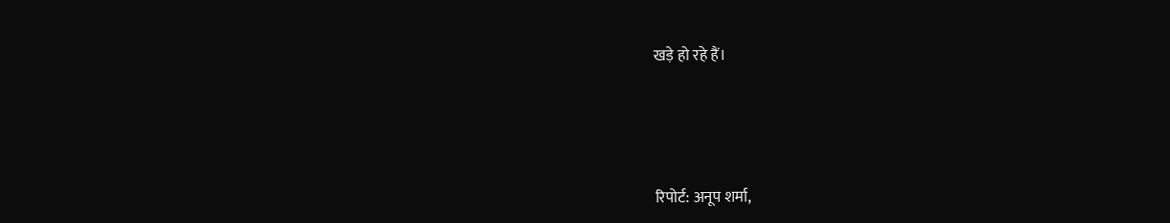खड़े हो रहे हैं।




रिपोर्ट: अनूप शर्मा,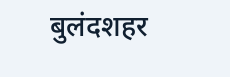बुलंदशहर